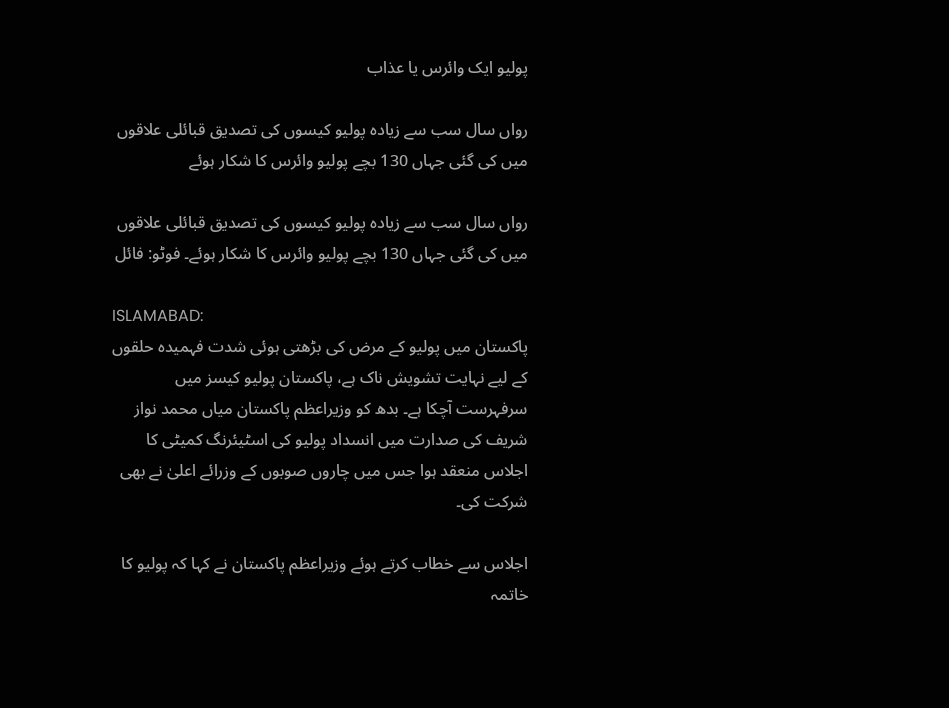پولیو ایک وائرس یا عذاب

رواں سال سب سے زیادہ پولیو کیسوں کی تصدیق قبائلی علاقوں میں کی گئی جہاں 130 بچے پولیو وائرس کا شکار ہوئے

رواں سال سب سے زیادہ پولیو کیسوں کی تصدیق قبائلی علاقوں میں کی گئی جہاں 130 بچے پولیو وائرس کا شکار ہوئے۔ فوٹو: فائل

ISLAMABAD:
پاکستان میں پولیو کے مرض کی بڑھتی ہوئی شدت فہمیدہ حلقوں کے لیے نہایت تشویش ناک ہے، پاکستان پولیو کیسز میں سرفہرست آچکا ہے۔ بدھ کو وزیراعظم پاکستان میاں محمد نواز شریف کی صدارت میں انسداد پولیو کی اسٹیئرنگ کمیٹی کا اجلاس منعقد ہوا جس میں چاروں صوبوں کے وزرائے اعلیٰ نے بھی شرکت کی۔

اجلاس سے خطاب کرتے ہوئے وزیراعظم پاکستان نے کہا کہ پولیو کا خاتمہ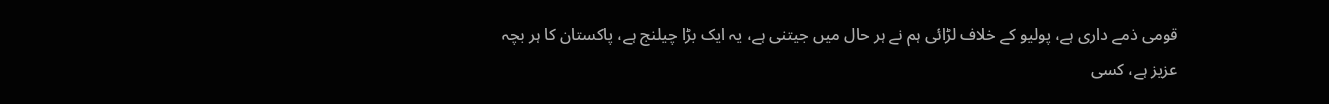قومی ذمے داری ہے، پولیو کے خلاف لڑائی ہم نے ہر حال میں جیتنی ہے، یہ ایک بڑا چیلنج ہے، پاکستان کا ہر بچہ عزیز ہے، کسی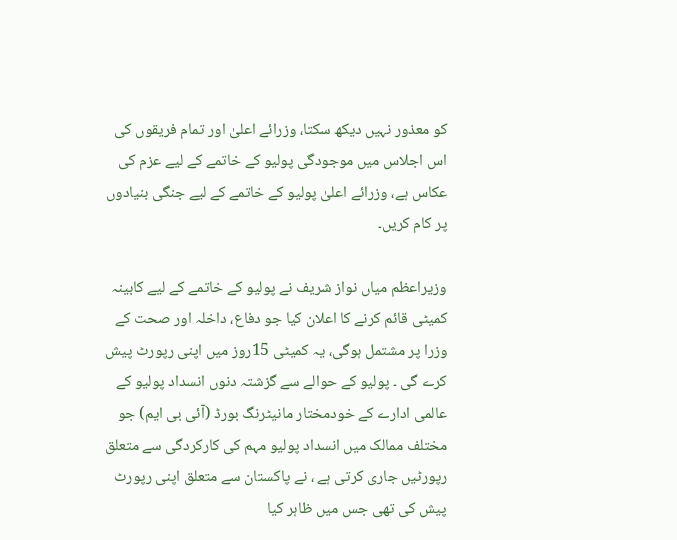کو معذور نہیں دیکھ سکتا، وزرائے اعلیٰ اور تمام فریقوں کی اس اجلاس میں موجودگی پولیو کے خاتمے کے لیے عزم کی عکاس ہے، وزرائے اعلیٰ پولیو کے خاتمے کے لیے جنگی بنیادوں پر کام کریں۔

وزیراعظم میاں نواز شریف نے پولیو کے خاتمے کے لیے کابینہ کمیٹی قائم کرنے کا اعلان کیا جو دفاع، داخلہ اور صحت کے وزرا پر مشتمل ہوگی، یہ کمیٹی 15روز میں اپنی رپورٹ پیش کرے گی ۔ پولیو کے حوالے سے گزشتہ دنوں انسداد پولیو کے عالمی ادارے کے خودمختار مانیٹرنگ بورڈ (آئی بی ایم) جو مختلف ممالک میں انسداد پولیو مہم کی کارکردگی سے متعلق رپورٹیں جاری کرتی ہے ، نے پاکستان سے متعلق اپنی رپورٹ پیش کی تھی جس میں ظاہر کیا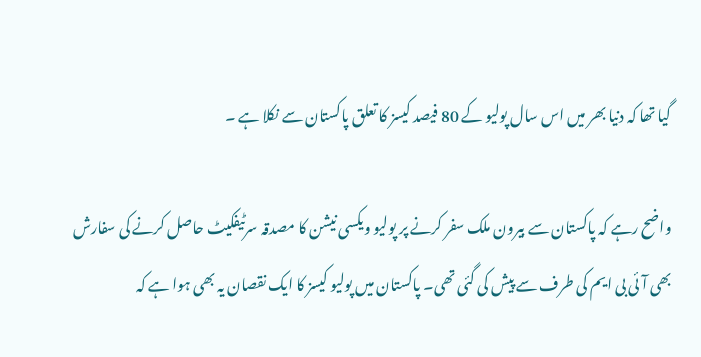گیا تھا کہ دنیا بھر میں اس سال پولیو کے 80 فیصد کیسز کا تعلق پاکستان سے نکلا ہے ۔

واضح رہے کہ پاکستان سے بیرون ملک سفر کرنے پر پولیو ویکسی نیشن کا مصدقہ سرٹیفکیٹ حاصل کرنے کی سفارش بھی آئی بی ایم کی طرف سے پیش کی گئی تھی۔ پاکستان میں پولیو کیسز کا ایک نقصان یہ بھی ہوا ہے کہ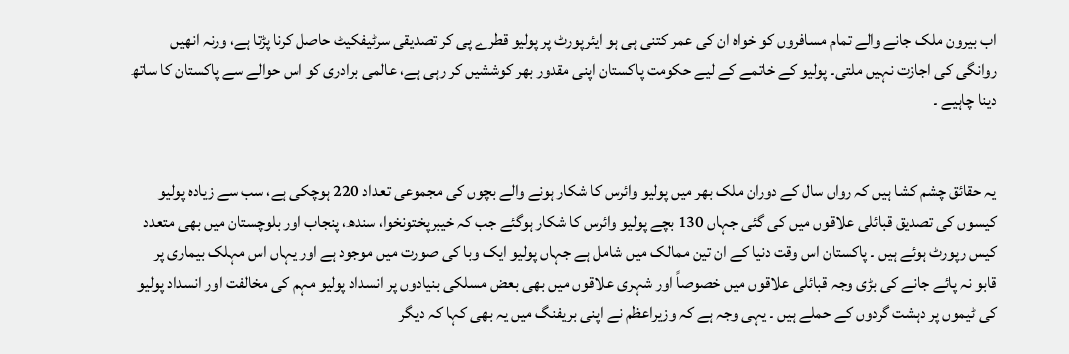اب بیرون ملک جانے والے تمام مسافروں کو خواہ ان کی عمر کتنی ہی ہو ایئرپورٹ پر پولیو قطرے پی کر تصدیقی سرٹیفکیٹ حاصل کرنا پڑتا ہے، ورنہ انھیں روانگی کی اجازت نہیں ملتی۔ پولیو کے خاتمے کے لیے حکومت پاکستان اپنی مقدور بھر کوششیں کر رہی ہے، عالمی برادری کو اس حوالے سے پاکستان کا ساتھ دینا چاہیے ۔


یہ حقائق چشم کشا ہیں کہ رواں سال کے دوران ملک بھر میں پولیو وائرس کا شکار ہونے والے بچوں کی مجموعی تعداد 220 ہوچکی ہے، سب سے زیادہ پولیو کیسوں کی تصدیق قبائلی علاقوں میں کی گئی جہاں 130 بچے پولیو وائرس کا شکار ہوگئے جب کہ خیبرپختونخوا، سندھ، پنجاب اور بلوچستان میں بھی متعدد کیس رپورٹ ہوئے ہیں ۔ پاکستان اس وقت دنیا کے ان تین ممالک میں شامل ہے جہاں پولیو ایک وبا کی صورت میں موجود ہے اور یہاں اس مہلک بیماری پر قابو نہ پائے جانے کی بڑی وجہ قبائلی علاقوں میں خصوصاً اور شہری علاقوں میں بھی بعض مسلکی بنیادوں پر انسداد پولیو مہم کی مخالفت اور انسداد پولیو کی ٹیموں پر دہشت گردوں کے حملے ہیں ۔ یہی وجہ ہے کہ وزیراعظم نے اپنی بریفنگ میں یہ بھی کہا کہ دیگر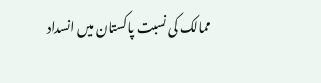ممالک کی نسبت پاکستان میں انسداد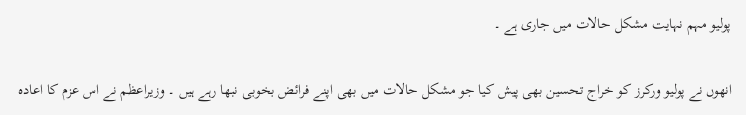پولیو مہم نہایت مشکل حالات میں جاری ہے ۔

انھوں نے پولیو ورکرز کو خراج تحسین بھی پیش کیا جو مشکل حالات میں بھی اپنے فرائض بخوبی نبھا رہے ہیں ۔ وزیراعظم نے اس عزم کا اعادہ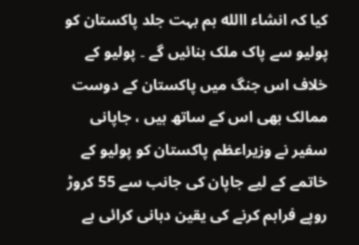کیا کہ انشاء االله ہم بہت جلد پاکستان کو پولیو سے پاک ملک بنائیں گے ۔ پولیو کے خلاف اس جنگ میں پاکستان کے دوست ممالک بھی اس کے ساتھ ہیں ، جاپانی سفیر نے وزیراعظم پاکستان کو پولیو کے خاتمے کے لیے جاپان کی جانب سے 55 کروڑ روپے فراہم کرنے کی یقین دہانی کرائی ہے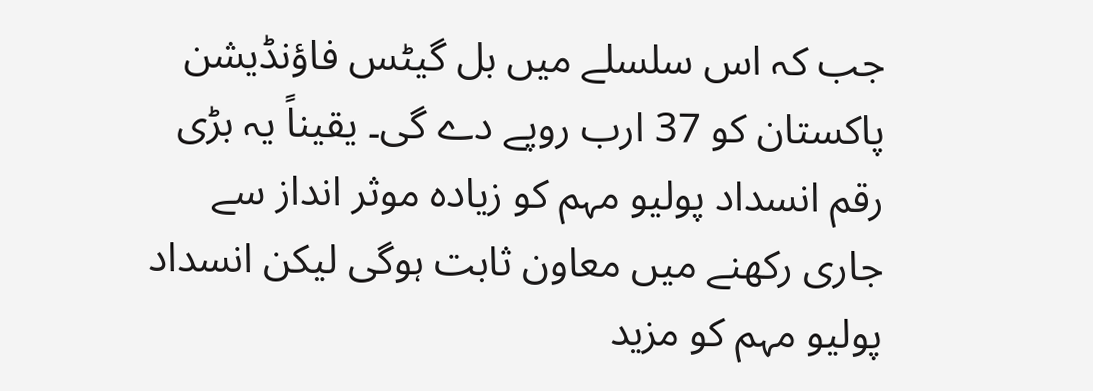جب کہ اس سلسلے میں بل گیٹس فاؤنڈیشن پاکستان کو 37 ارب روپے دے گی۔ یقیناً یہ بڑی رقم انسداد پولیو مہم کو زیادہ موثر انداز سے جاری رکھنے میں معاون ثابت ہوگی لیکن انسداد پولیو مہم کو مزید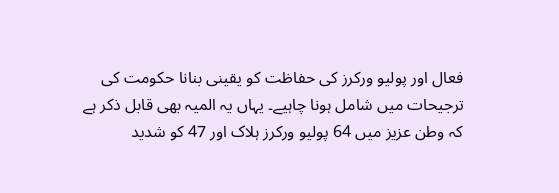فعال اور پولیو ورکرز کی حفاظت کو یقینی بنانا حکومت کی ترجیحات میں شامل ہونا چاہیے۔ یہاں یہ المیہ بھی قابل ذکر ہے کہ وطن عزیز میں 64 پولیو ورکرز ہلاک اور 47 کو شدید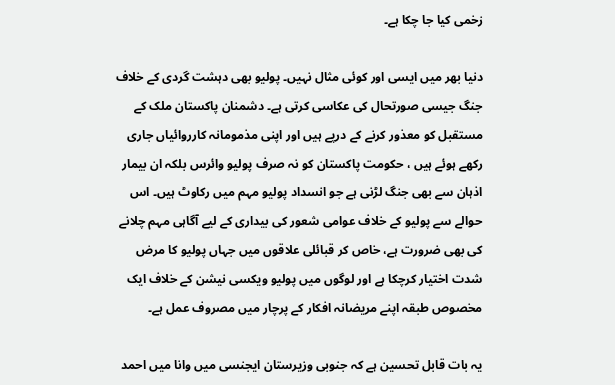زخمی کیا جا چکا ہے۔

دنیا بھر میں ایسی اور کوئی مثال نہیں۔ پولیو بھی دہشت گردی کے خلاف جنگ جیسی صورتحال کی عکاسی کرتی ہے۔ دشمنان پاکستان ملک کے مستقبل کو معذور کرنے کے درپے ہیں اور اپنی مذمومانہ کارروائیاں جاری رکھے ہوئے ہیں ، حکومت پاکستان کو نہ صرف پولیو وائرس بلکہ ان بیمار اذہان سے بھی جنگ لڑنی ہے جو انسداد پولیو مہم میں رکاوٹ ہیں۔ اس حوالے سے پولیو کے خلاف عوامی شعور کی بیداری کے لیے آگاہی مہم چلانے کی بھی ضرورت ہے، خاص کر قبائلی علاقوں میں جہاں پولیو کا مرض شدت اختیار کرچکا ہے اور لوگوں میں پولیو ویکسی نیشن کے خلاف ایک مخصوص طبقہ اپنے مریضانہ افکار کے پرچار میں مصروف عمل ہے۔

یہ بات قابل تحسین ہے کہ جنوبی وزیرستان ایجنسی میں وانا میں احمد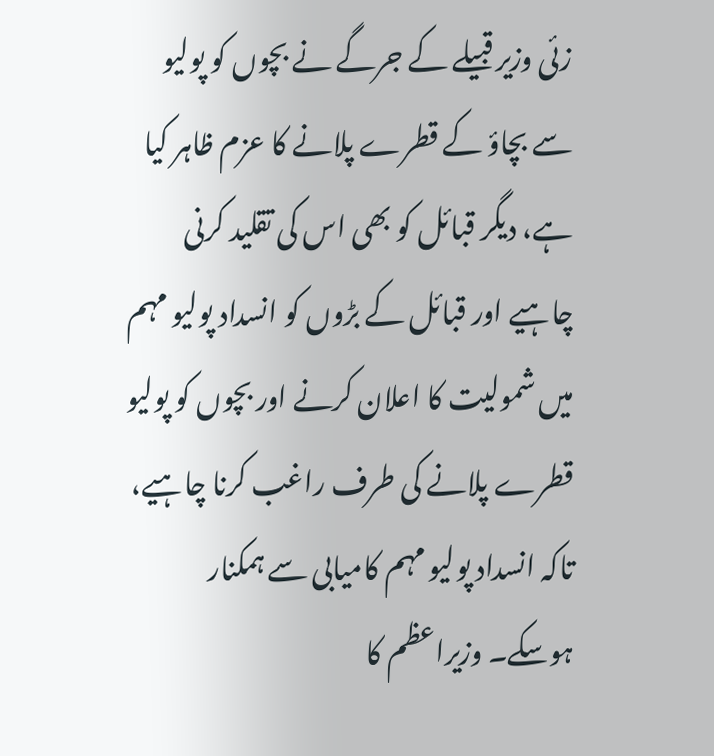زئی وزیر قبیلے کے جرگے نے بچوں کو پولیو سے بچاؤ کے قطرے پلانے کا عزم ظاہر کیا ہے، دیگر قبائل کو بھی اس کی تقلید کرنی چاہیے اور قبائل کے بڑوں کو انسداد پولیو مہم میں شمولیت کا اعلان کرنے اور بچوں کو پولیو قطرے پلانے کی طرف راغب کرنا چاہیے، تاکہ انسداد پولیو مہم کامیابی سے ہمکنار ہوسکے۔ وزیراعظم کا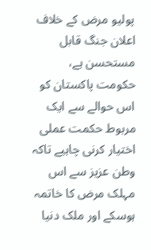پولیو مرض کے خلاف اعلان جنگ قابل مستحسن ہے، حکومت پاکستان کو اس حوالے سے ایک مربوط حکمت عملی اختیار کرنی چاہیے تاکہ وطن عزیز سے اس مہلک مرض کا خاتمہ ہوسکے اور ملک دنیا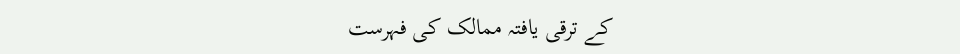کے ترقی یافتہ ممالک کی فہرست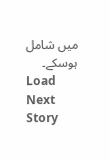میں شامل ہوسکے۔
Load Next Story